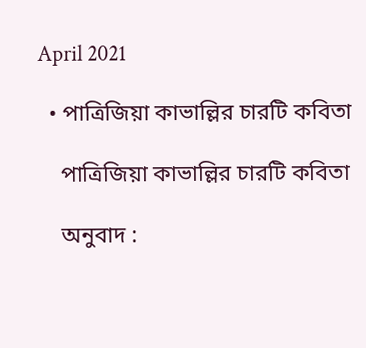April 2021

  • পাত্রিজিয়া কাভাল্লির চারটি কবিতা

    পাত্রিজিয়া কাভাল্লির চারটি কবিতা

    অনুবাদ :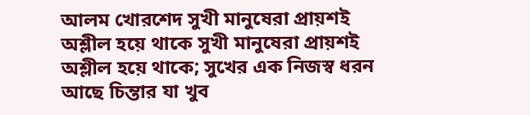আলম খোরশেদ সুখী মানুষেরা প্রায়শই অশ্লীল হয়ে থাকে সুখী মানুষেরা প্রায়শই অশ্লীল হয়ে থাকে; সুখের এক নিজস্ব ধরন আছে চিন্তার যা খুব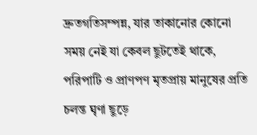দ্রুতগতিসম্পন্ন, যার তাকানোর কোনো সময় নেই যা কেবল ছুটতেই থাকে, পরিপাটি ও প্রাণপণ মৃতপ্রায় মানুষের প্রতি চলন্ত ঘৃণা ছুড়ে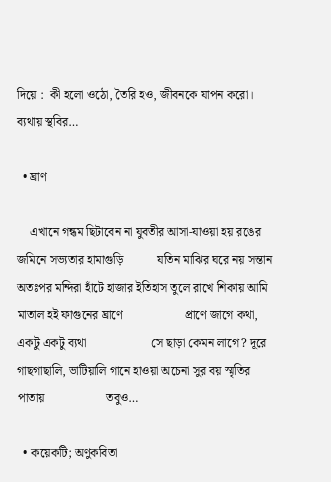দিয়ে :  কী হলো ওঠো, তৈরি হও, জীবনকে যাপন করো। ব্যথায় স্থবির…

  • ঘ্রাণ

    এখানে গন্ধম ছিটাবেন না যুবতীর আসা-যাওয়া হয় রঙের জমিনে সভ্যতার হামাগুড়ি           যতিন মাঝির ঘরে নয় সন্তান           অতঃপর মন্দিরা হাঁটে হাজার ইতিহাস তুলে রাখে শিকায় আমি মাতাল হই ফাগুনের ঘ্রাণে                    প্রাণে জাগে কথা, একটু একটু ব্যথা                     সে ছাড়া কেমন লাগে? দূরে গাছগাছালি, ভাটিয়ালি গানে হাওয়া অচেনা সুর বয় স্মৃতির পাতায়                    তবুও…

  • কয়েকটি; অণুকবিতা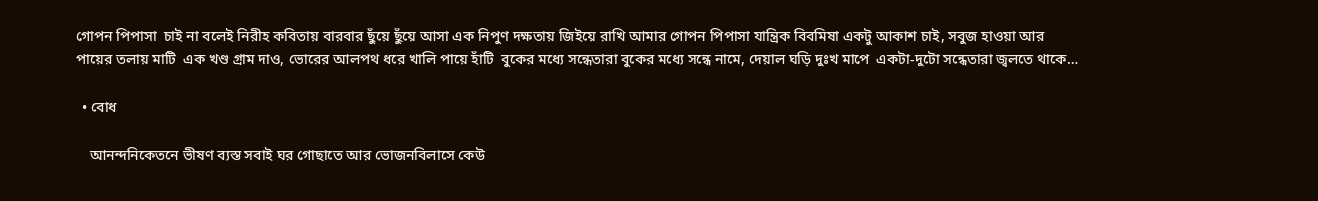গোপন পিপাসা  চাই না বলেই নিরীহ কবিতায় বারবার ছুঁয়ে ছুঁয়ে আসা এক নিপুণ দক্ষতায় জিইয়ে রাখি আমার গোপন পিপাসা যান্ত্রিক বিবমিষা একটু আকাশ চাই, সবুজ হাওয়া আর পায়ের তলায় মাটি  এক খণ্ড গ্রাম দাও, ভোরের আলপথ ধরে খালি পায়ে হাঁটি  বুকের মধ্যে সন্ধেতারা বুকের মধ্যে সন্ধে নামে, দেয়াল ঘড়ি দুঃখ মাপে  একটা-দুটো সন্ধেতারা জ্বলতে থাকে…

  • বোধ

    আনন্দনিকেতনে ভীষণ ব্যস্ত সবাই ঘর গোছাতে আর ভোজনবিলাসে কেউ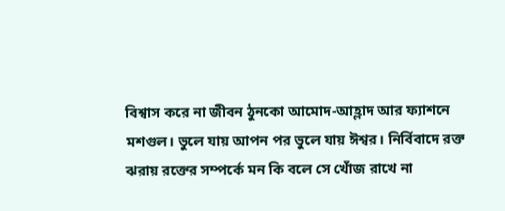বিশ্বাস করে না জীবন ঠুনকো আমোদ-আহ্লাদ আর ফ্যাশনে মশগুল। ভুলে যায় আপন পর ভুলে যায় ঈশ্বর। নির্বিবাদে রক্ত ঝরায় রক্তের সম্পর্কে মন কি বলে সে খোঁজ রাখে না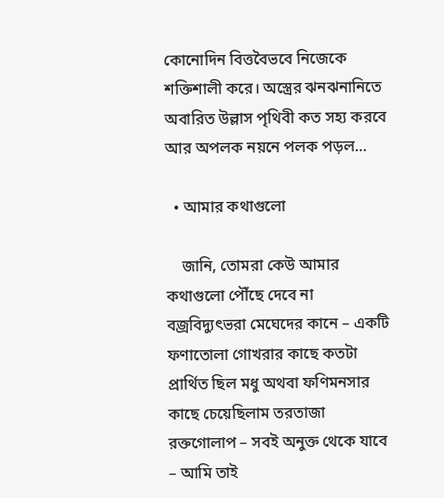কোনোদিন বিত্তবৈভবে নিজেকে শক্তিশালী করে। অস্ত্রের ঝনঝনানিতে অবারিত উল্লাস পৃথিবী কত সহ্য করবে আর অপলক নয়নে পলক পড়ল…

  • আমার কথাগুলো

    জানি, তোমরা কেউ আমার কথাগুলো পৌঁছে দেবে না বজ্রবিদ্যুৎভরা মেঘেদের কানে – একটি ফণাতোলা গোখরার কাছে কতটা প্রার্থিত ছিল মধু অথবা ফণিমনসার কাছে চেয়েছিলাম তরতাজা রক্তগোলাপ – সবই অনুক্ত থেকে যাবে – আমি তাই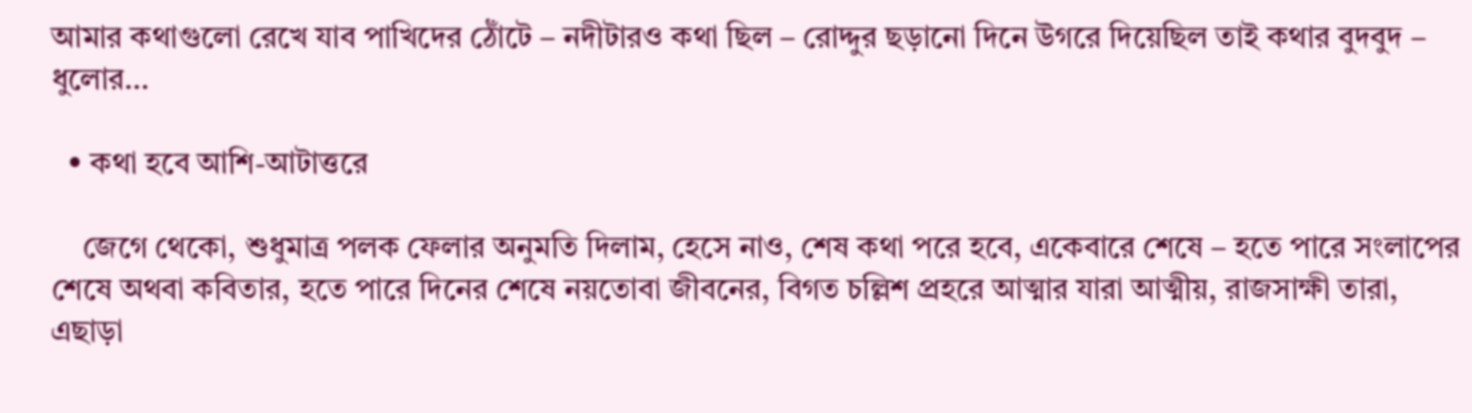আমার কথাগুলো রেখে যাব পাখিদের ঠোঁটে – নদীটারও কথা ছিল – রোদ্দুর ছড়ানো দিনে উগরে দিয়েছিল তাই কথার বুদবুদ – ধুলোর…

  • কথা হবে আশি-আটাত্তরে

    জেগে থেকো, শুধুমাত্র পলক ফেলার অনুমতি দিলাম, হেসে নাও, শেষ কথা পরে হবে, একেবারে শেষে – হতে পারে সংলাপের শেষে অথবা কবিতার, হতে পারে দিনের শেষে নয়তোবা জীবনের, বিগত চল্লিশ প্রহরে আত্মার যারা আত্মীয়, রাজসাক্ষী তারা, এছাড়া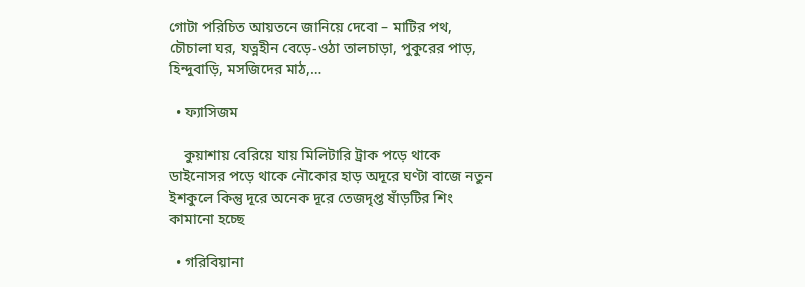গোটা পরিচিত আয়তনে জানিয়ে দেবো – মাটির পথ, চৌচালা ঘর, যত্নহীন বেড়ে-ওঠা তালচাড়া, পুকুরের পাড়, হিন্দুবাড়ি, মসজিদের মাঠ,…

  • ফ্যাসিজম

    কুয়াশায় বেরিয়ে যায় মিলিটারি ট্রাক পড়ে থাকে ডাইনোসর পড়ে থাকে নৌকোর হাড় অদূরে ঘণ্টা বাজে নতুন ইশকুলে কিন্তু দূরে অনেক দূরে তেজদৃপ্ত ষাঁড়টির শিং কামানো হচ্ছে

  • গরিবিয়ানা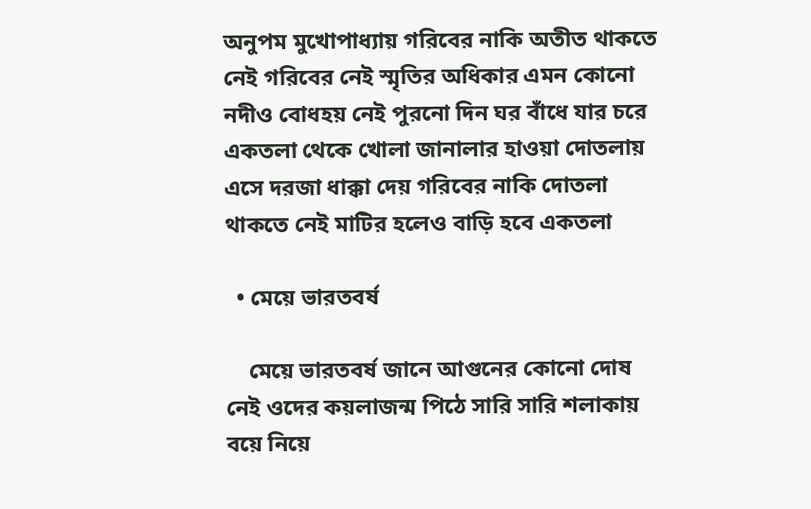অনুপম মুখোপাধ্যায় গরিবের নাকি অতীত থাকতে নেই গরিবের নেই স্মৃতির অধিকার এমন কোনো নদীও বোধহয় নেই পুরনো দিন ঘর বাঁধে যার চরে একতলা থেকে খোলা জানালার হাওয়া দোতলায় এসে দরজা ধাক্কা দেয় গরিবের নাকি দোতলা থাকতে নেই মাটির হলেও বাড়ি হবে একতলা

  • মেয়ে ভারতবর্ষ

    মেয়ে ভারতবর্ষ জানে আগুনের কোনো দোষ নেই ওদের কয়লাজন্ম পিঠে সারি সারি শলাকায় বয়ে নিয়ে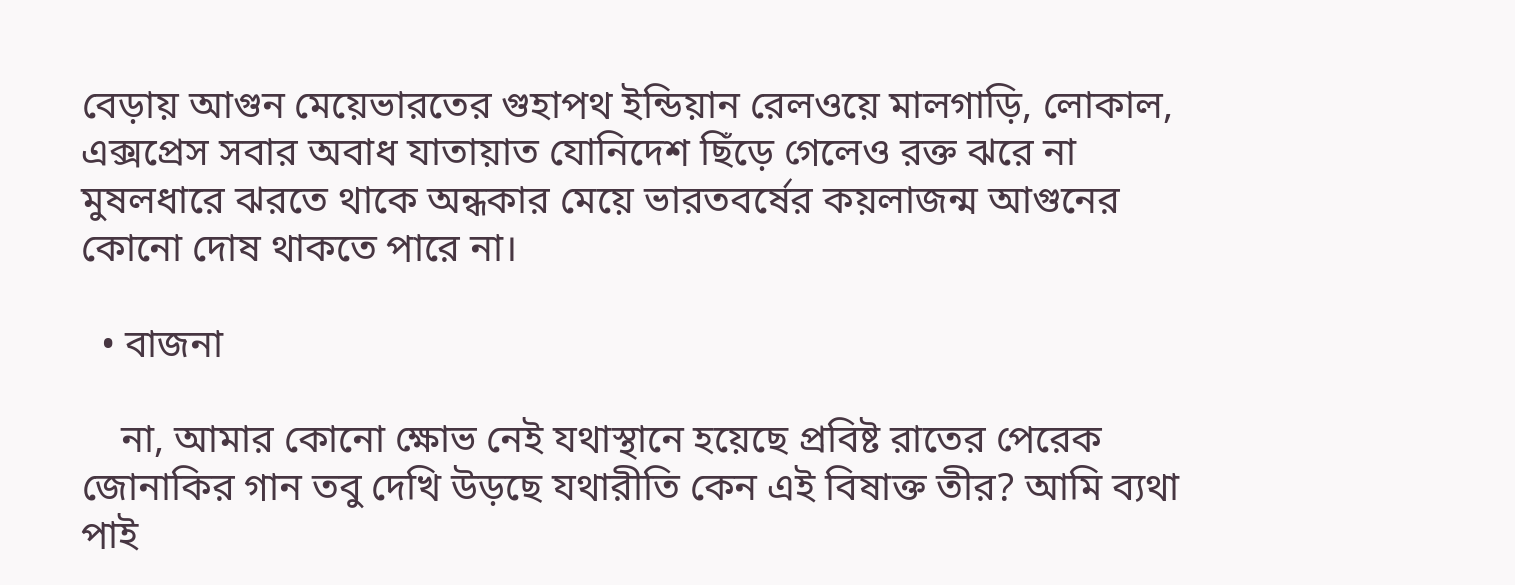বেড়ায় আগুন মেয়েভারতের গুহাপথ ইন্ডিয়ান রেলওয়ে মালগাড়ি, লোকাল, এক্সপ্রেস সবার অবাধ যাতায়াত যোনিদেশ ছিঁড়ে গেলেও রক্ত ঝরে না মুষলধারে ঝরতে থাকে অন্ধকার মেয়ে ভারতবর্ষের কয়লাজন্ম আগুনের কোনো দোষ থাকতে পারে না।

  • বাজনা

    না, আমার কোনো ক্ষোভ নেই যথাস্থানে হয়েছে প্রবিষ্ট রাতের পেরেক জোনাকির গান তবু দেখি উড়ছে যথারীতি কেন এই বিষাক্ত তীর? আমি ব্যথা পাই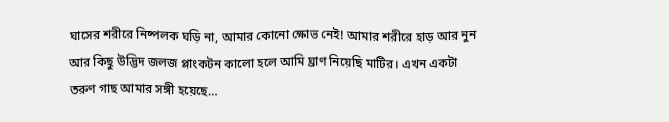ঘাসের শরীরে নিষ্পলক ঘড়ি না, আমার কোনো ক্ষোভ নেই! আমার শরীরে হাড় আর নুন আর কিছু উদ্ভিদ জলজ প্লাংকটন কালো হলে আমি ঘ্রাণ নিয়েছি মাটির। এখন একটা তরুণ গাছ আমার সঙ্গী হয়েছে…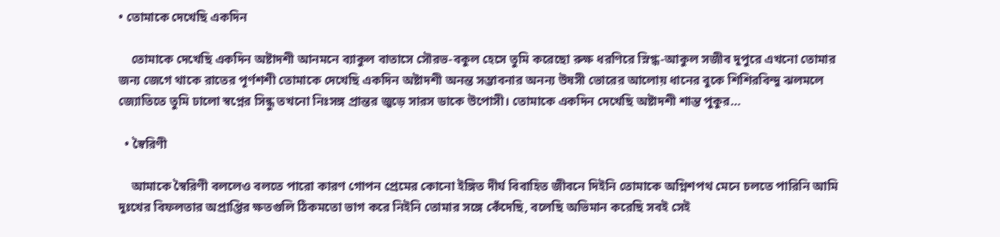• তোমাকে দেখেছি একদিন

    তোমাকে দেখেছি একদিন অষ্টাদশী আনমনে ব্যাকুল বাতাসে সৌরভ-বকুল হেসে তুমি করেছো রুক্ষ ধরণিরে স্নিগ্ধ-আকুল সজীব দুপুরে এখনো তোমার জন্য জেগে থাকে রাতের পূর্ণশশী তোমাকে দেখেছি একদিন অষ্টাদশী অনন্ত সম্ভাবনার অনন্য উষসী ভোরের আলোয় ধানের বুকে শিশিরবিন্দু ঝলমলে জ্যোতিতে তুমি ঢালো স্বপ্নের সিন্ধু তখনো নিঃসঙ্গ প্রান্তর জুড়ে সারস ডাকে উপোসী। তোমাকে একদিন দেখেছি অষ্টাদশী শান্ত পুকুর…

  • স্বৈরিণী

    আমাকে স্বৈরিণী বললেও বলতে পারো কারণ গোপন প্রেমের কোনো ইঙ্গিত দীর্ঘ বিবাহিত জীবনে দিইনি তোমাকে অগ্নিশপথ মেনে চলতে পারিনি আমি দুঃখের বিফলতার অপ্রাপ্তির ক্ষতগুলি ঠিকমতো ভাগ করে নিইনি তোমার সঙ্গে কেঁদেছি, বলেছি অভিমান করেছি সবই সেই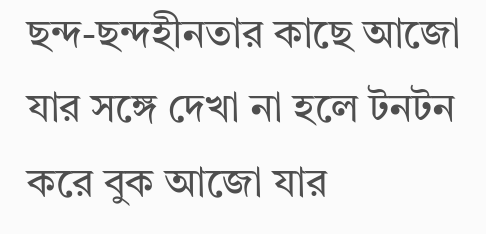ছন্দ-ছন্দহীনতার কাছে আজো যার সঙ্গে দেখা না হলে টনটন করে বুক আজো যার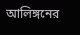আলিঙ্গনের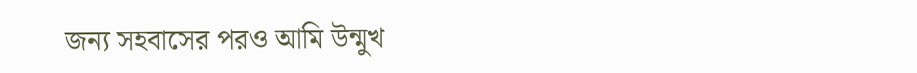জন্য সহবাসের পরও আমি উন্মুখ